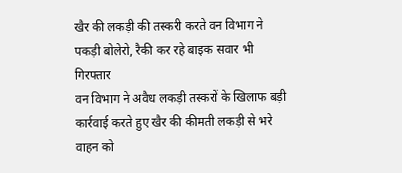खैर की लकड़ी की तस्करी करते वन विभाग ने पकड़ी बोलेरो, रैकी कर रहे बाइक सवार भी गिरफ्तार
वन विभाग ने अवैध लकड़ी तस्करों के खिलाफ बड़ी कार्रवाई करते हुए खैर की कीमती लकड़ी से भरे वाहन को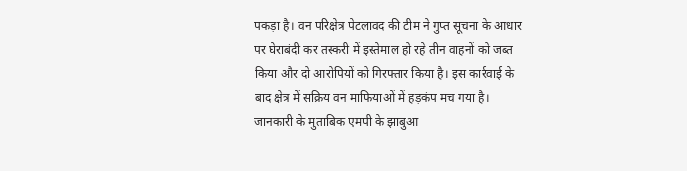पकड़ा है। वन परिक्षेत्र पेटलावद की टीम ने गुप्त सूचना के आधार पर घेराबंदी कर तस्करी में इस्तेमाल हो रहे तीन वाहनों को जब्त किया और दो आरोपियों को गिरफ्तार किया है। इस कार्रवाई के बाद क्षेत्र में सक्रिय वन माफियाओं में हड़कंप मच गया है। जानकारी के मुताबिक एमपी के झाबुआ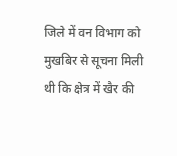जिले में वन विभाग को मुखबिर से सूचना मिली थी कि क्षेत्र में खैर की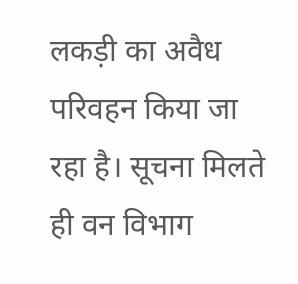लकड़ी का अवैध परिवहन किया जा रहा है। सूचना मिलते ही वन विभाग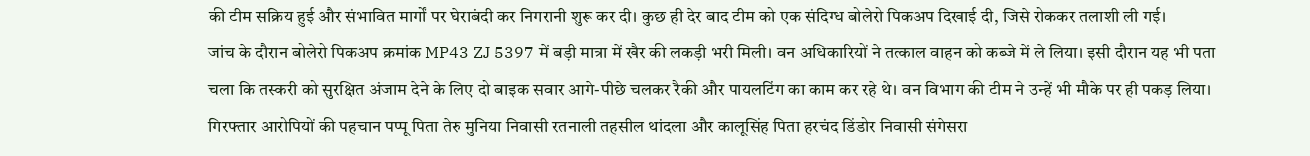की टीम सक्रिय हुई और संभावित मार्गों पर घेराबंदी कर निगरानी शुरू कर दी। कुछ ही देर बाद टीम को एक संदिग्ध बोलेरो पिकअप दिखाई दी, जिसे रोककर तलाशी ली गई।
जांच के दौरान बोलेरो पिकअप क्रमांक MP43 ZJ 5397 में बड़ी मात्रा में खैर की लकड़ी भरी मिली। वन अधिकारियों ने तत्काल वाहन को कब्जे में ले लिया। इसी दौरान यह भी पता चला कि तस्करी को सुरक्षित अंजाम देने के लिए दो बाइक सवार आगे-पीछे चलकर रैकी और पायलटिंग का काम कर रहे थे। वन विभाग की टीम ने उन्हें भी मौके पर ही पकड़ लिया। गिरफ्तार आरोपियों की पहचान पप्पू पिता तेरु मुनिया निवासी रतनाली तहसील थांदला और कालूसिंह पिता हरचंद डिंडोर निवासी संगेसरा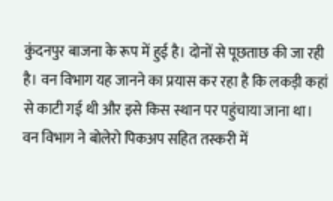कुंदनपुर बाजना के रूप में हुई है। दोनों से पूछताछ की जा रही है। वन विभाग यह जानने का प्रयास कर रहा है कि लकड़ी कहां से काटी गई थी और इसे किस स्थान पर पहुंचाया जाना था।
वन विभाग ने बोलेरो पिकअप सहित तस्करी में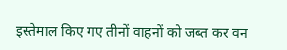इस्तेमाल किए गए तीनों वाहनों को जब्त कर वन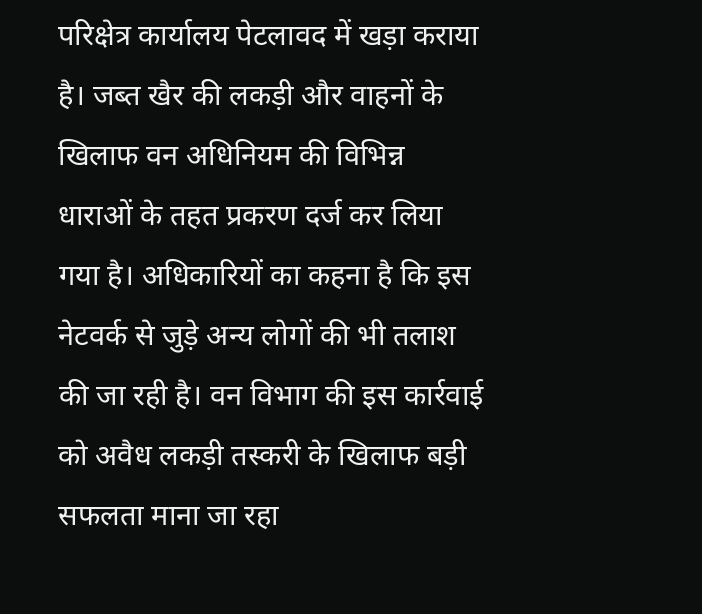परिक्षेत्र कार्यालय पेटलावद में खड़ा कराया है। जब्त खैर की लकड़ी और वाहनों के खिलाफ वन अधिनियम की विभिन्न धाराओं के तहत प्रकरण दर्ज कर लिया गया है। अधिकारियों का कहना है कि इस नेटवर्क से जुड़े अन्य लोगों की भी तलाश की जा रही है। वन विभाग की इस कार्रवाई को अवैध लकड़ी तस्करी के खिलाफ बड़ी सफलता माना जा रहा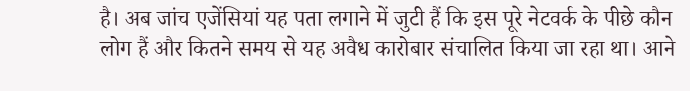है। अब जांच एजेंसियां यह पता लगाने में जुटी हैं कि इस पूरे नेटवर्क के पीछे कौन लोग हैं और कितने समय से यह अवैध कारोबार संचालित किया जा रहा था। आने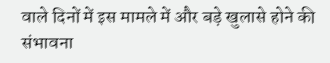वाले दिनों में इस मामले में और बड़े खुलासे होने की संभावना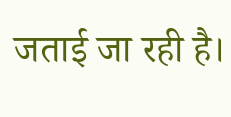जताई जा रही है।